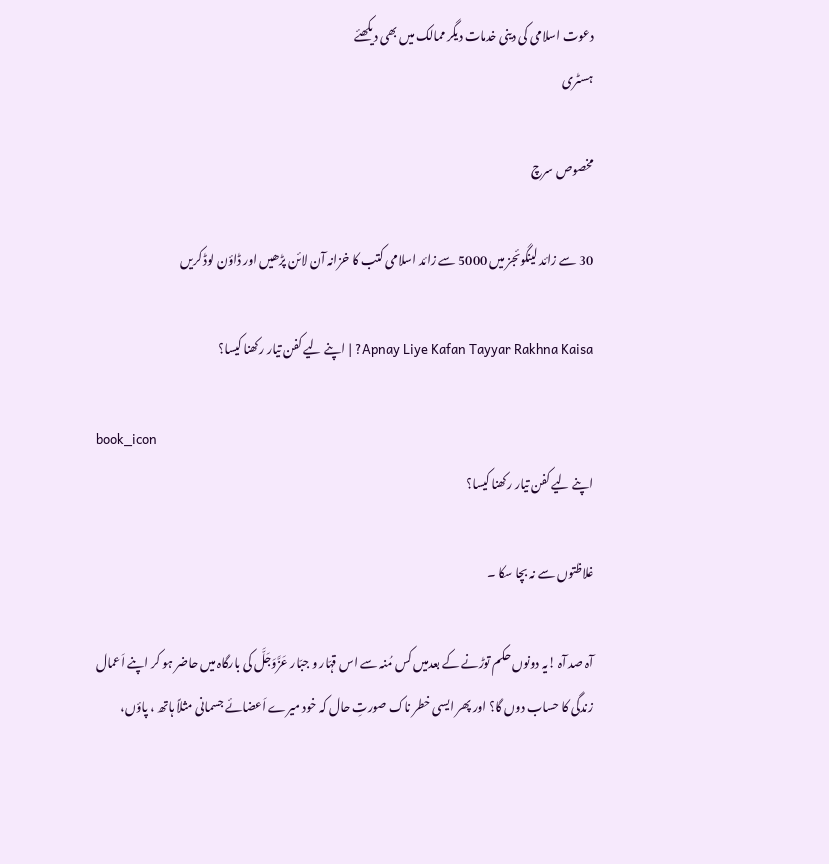دعوت اسلامی کی دینی خدمات دیگر ممالک میں بھی دیکھئے
ہسٹری

مخصوص سرچ

30 سے زائد لینگوئجز میں 5000 سے زائد اسلامی کتب کا خزانہ آن لائن پڑھیں اور ڈاؤن لوڈ کریں

Apnay Liye Kafan Tayyar Rakhna Kaisa? | اپنے لیے کفن تیار رکھنا کیسا؟

book_icon
اپنے لیے کفن تیار رکھنا کیسا؟

غلاظتوں سے نہ بچا سکا ۔

آہ صد آہ !یہ دونوں حکم توڑنے کے بعدمیں کس مُنہ سے اس قہّار و جبّار عَزَّوَجَلَّ کی بارگاہ میں حاضر ہو کر اپنے اَعمال زندگی کا حساب دوں گا؟ اور پھر ایسی خطر ناک صورتِ حال کہ خود میرے اَعضائے جسمانی مثلاً ہاتھ ، پاؤں،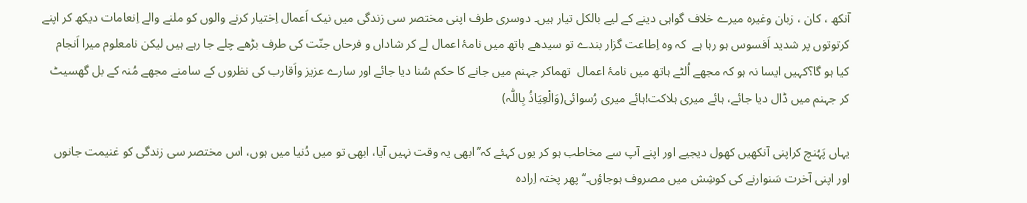آنکھ ، کان ، زبان وغیرہ میرے خلاف گواہی دینے کے لیے بالکل تیار ہیں۔ دوسری طرف اپنی مختصر سی زندگی میں نیک اَعمال اِختیار کرنے والوں کو ملنے والے اِنعامات دیکھ کر اپنے کرتوتوں پر شدید اَفسوس ہو رہا ہے  کہ وہ اِطاعت گزار بندے تو سیدھے ہاتھ میں نامۂ اعمال لے کر شاداں و فرحاں جنّت کی طرف بڑھے چلے جا رہے ہیں لیکن نامعلوم میرا اَنجام کیا ہو گا؟کہیں ایسا نہ ہو کہ مجھے اُلٹے ہاتھ میں نامۂ اعمال  تھماکر جہنم میں جانے کا حکم سُنا دیا جائے اور سارے عزیز واَقارب کی نظروں کے سامنے مجھے مُنہ کے بل گھسیٹ کر جہنم میں ڈال دیا جائے، ہائے میری ہلاکت!ہائے میری رُسوائی(وَالْعِیَاذُ بِاللّٰہ)

یہاں پَہُنچ کراپنی آنکھیں کھول دیجیے اور اپنے آپ سے مخاطب ہو کر یوں کہئے کہ’’ابھی یہ وقت نہیں آیا، ابھی تو میں دُنیا میں ہوں، اس مختصر سی زندگی کو غنیمت جانوں اور اپنی آخرت سَنوارنے کی کوشِش میں مصروف ہوجاؤں۔‘‘پھر پختہ اِرادہ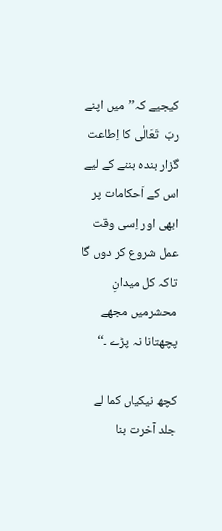کیجیے کہ’’میں اپنے ربّ  تَعَالٰی کا اِطاعت گزار بندہ بننے کے لیے اس کے اَحکامات پر ابھی اور اِسی وقت عمل شروع کر دوں گا تاکہ کل میدانِ محشرمیں مجھے پچھتانا نہ پڑے ۔‘‘

کچھ نیکیاں کما لے جلد آخرت بنا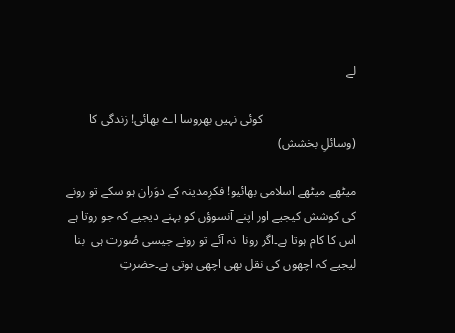لے

                              کوئی نہیں بھروسا اے بھائی! زندگی کا               (وسائلِ بخشش)

میٹھے میٹھے اسلامی بھائیو! فکرِمدینہ کے دوَران ہو سکے تو رونے کی کوشش کیجیے اور اپنے آنسوؤں کو بہنے دیجیے کہ جو روتا ہے اس کا کام ہوتا ہے۔اگر رونا  نہ آئے تو رونے جیسی صُورت ہی  بنا لیجیے کہ اچھوں کی نقل بھی اچھی ہوتی ہے۔حضرتِ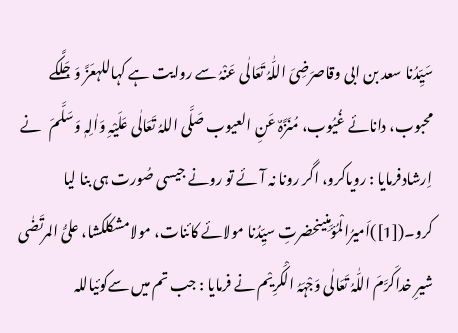سَیِّدُنا سعد بن ابی وقاصرَضِیَ اللّٰہُ تَعَالٰی عَنْہُ سے روایت ہے کہاللہعَزَّ وَجَلَّکے محبوب، دانائے غُیُوب، مُنَزَّہٌ عَنِ العیوب صَلَّی اللہُ تَعَالٰی عَلَیْہِ وَاٰلِہٖ وَسَلَّمَ   نے اِرشادفرمایا : رویاکرو، اگر رونا نہ آئے تو رونے جیسی صُورت ہی بنا لیا کرو۔([1])اَمیرُالْمُؤمِنِینحضرتِ سیِّدُنا مولائے کائنات، مولامشکلکشا، علیُّ المرتَضٰی شیرِ خداکَرَّمَ اللّٰہُ تَعَالٰی وَجْہَہُ الْکَرِیْم نے فرمایا : جب تم میں سےکوئیاللہ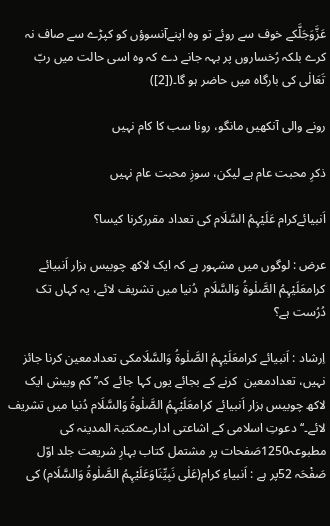عَزَّوَجَلَّکے خوف سے روئے تو وہ اپنےآنسوؤں کو کپڑے سے صاف نہ کرے بلکہ رُخساروں پر بہہ جانے دے کہ وہ اسی حالت میں ربّ  تَعَالٰی کی بارگاہ میں حاضر ہو گا۔([2])

رونے والی آنکھیں مانگو، رونا سب کا کام نہیں

ذکرِ محبت عام ہے لیکن، سوزِ محبت عام نہیں

اَنبیائےکرام عَلَیْہِمُ السَّلَام کی تعداد مقررکرنا کیسا؟

عرض : لوگوں میں مشہور ہے کہ ایک لاکھ چوبیس ہزار اَنبیائے کرامعَلَیْہِمُ الصَّلٰوۃُ وَالسَّلَام  دُنیا میں تشریف لائے، یہ کہاں تک دُرُست ہے؟

اِرشاد : اَنبیائے کرامعَلَیْہِمُ الصَّلٰوۃُ وَالسَّلَامکی تعدادمعین کرنا جائز نہیں، تعدادمعین  کرنے کے بجائے یوں کہا جائے کہ’’کم وبیش ایک لاکھ چوبیس ہزار اَنبیائے کرامعَلَیْہِمُ الصَّلٰوۃُ وَالسَّلَام دُنیا میں تشریف لائے۔‘‘دعوتِ اسلامی کے اشاعتی ادارےمکتبۃ المدینہ کی مطبوعہ1250صَفحات پر مشتمل کتاب بہارِ شریعت جلد اوّل صَفْحَہ 52پر ہے : اَنبیاءِ کرام(عَلٰی نَبِیِّنَاوَعَلَیْہِمُ الصَّلٰوۃُ وَالسَّلَام) کی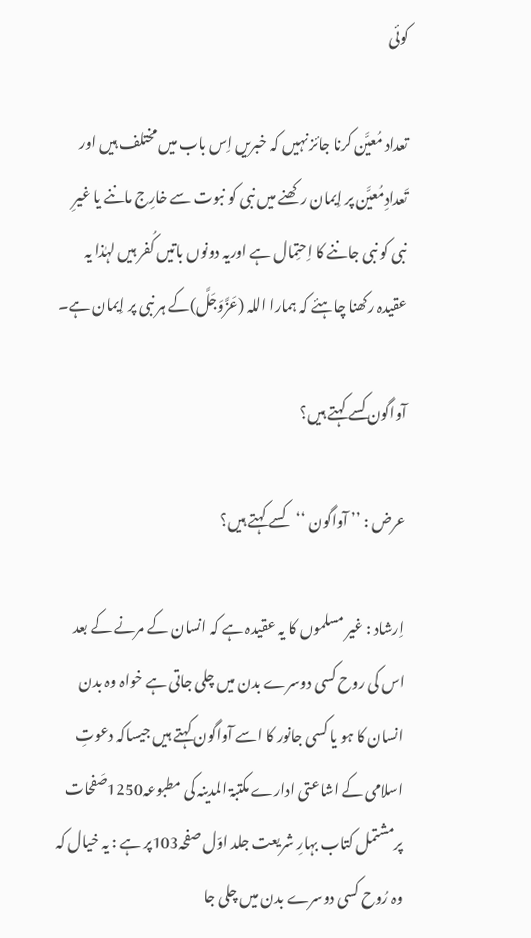کوئی

تعداد مُعیَّن کرنا جائز نہیں کہ خبریں اِس باب میں مختلف ہیں اور تَعدادِمُعیَّن پر اِیمان رکھنے میں نبی کو نبوت سے خارِج ماننے یا غیرِ نبی کو نبی جاننے کا اِحتِمال ہے اوریہ دونوں باتیں کُفر ہیں لہٰذا یہ عقیدہ رکھنا چاہئے کہ ہمارا اللہ (عَزَّوَجَلَّ)کے ہر نبی پر اِیمان ہے۔

آواگون کسے کہتے ہیں؟

عرض : ’’ آواگون ‘‘کسے کہتے ہیں؟

اِرشاد : غیر مسلموں کا یہ عقیدہ ہے کہ انسان کے مرنے کے بعد اس کی روح کسی دوسرے بدن میں چلی جاتی ہے خواہ وہ بدن  انسان کا ہو یا کسی جانور کا اسے آواگون کہتے ہیں جیساکہ دعوتِ اسلامی کے اشاعتی ادارے مکتبۃ المدینہ کی مطبوعہ1250صَفحات پرمشتمل کتاب بہارِ شریعت جلد اوّل صفحہ103پر ہے : یہ خیال کہ وہ رُوح کسی دوسرے بدن میں چلی جا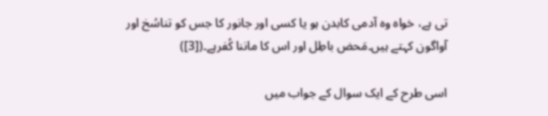تی ہے، خواہ وہ آدمی کابدن ہو یا کسی اور جانور کا جس کو تناسُخ اور آواگون کہتے ہیں۔مَحض باطِل اور اس کا ماننا کُفرہے۔([3])

اسی طرح کے ایک سوال کے جواب میں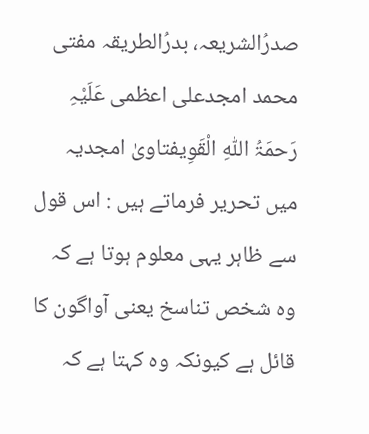صدرُالشریعہ، بدرُالطریقہ مفتی محمد امجدعلی اعظمی عَلَیْہِ رَحمَۃُ اللّٰہِ الْقَوِیفتاویٰ امجدیہ میں تحریر فرماتے ہیں : اس قول سے ظاہر یہی معلوم ہوتا ہے کہ وہ شخص تناسخ یعنی آواگون کا قائل ہے کیونکہ وہ کہتا ہے کہ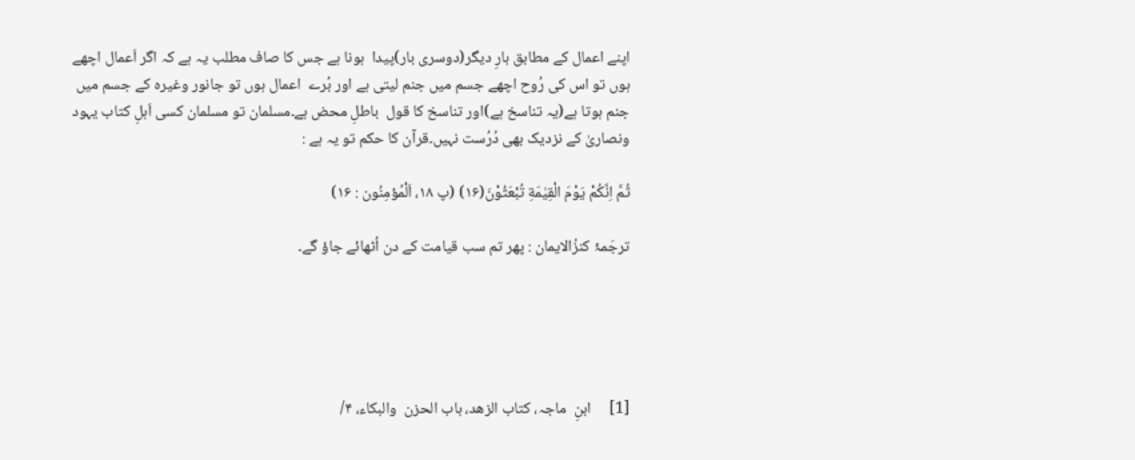اپنے اعمال کے مطابق بارِ دیگر(دوسری بار)پیدا  ہونا ہے جس کا صاف مطلب یہ ہے کہ اگر اَعمال اچھے ہوں تو اس کی رُوح اچھے جسم میں جنم لیتی ہے اور بُرے  اعمال ہوں تو جانور وغیرہ کے جسم میں جنم ہوتا ہے(یہ تناسخ ہے)اور تناسخ کا قول  باطلِ محض ہے۔مسلمان تو مسلمان کسی اَہلِ کتاب یہود ونصاریٰ کے نزدیک بھی دُرُست نہیں۔قرآن کا حکم تو یہ ہے :

ثُمَّ اِنَّكُمْ یَوْمَ الْقِیٰمَةِ تُبْعَثُوْنَ(۱۶) (پ ۱۸، اَلْمُؤمِنُون : ۱۶)

ترجَمۂ کنزُالایمان : پھر تم سب قیامت کے دن اُٹھائے جاؤ گے۔





[1]     ابنِ  ماجہ، کتاب الزھد، باب الحزن  والبکاء، ۴/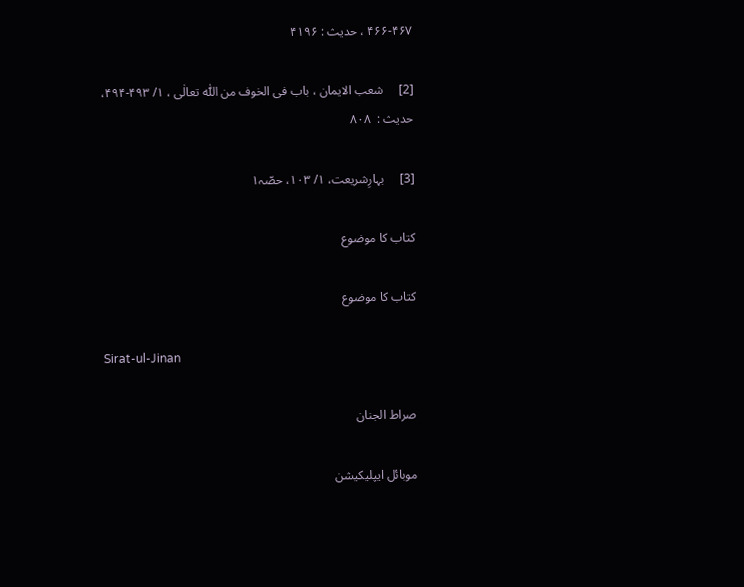۴۶۶-۴۶۷ ، حدیث : ۴۱۹۶

[2]     شعب الایمان ، باب فی الخوف من اللّٰہ تعالٰی ، ۱/ ۴۹۳-۴۹۴، حدیث :  ۸۰۸

[3]     بہارِشریعت، ۱/ ۱۰۳، حصّہ۱

کتاب کا موضوع

کتاب کا موضوع

Sirat-ul-Jinan

صراط الجنان

موبائل ایپلیکیشن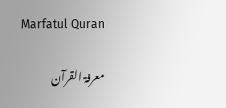Marfatul Quran

معرفۃ القرآن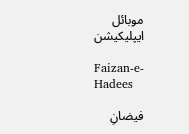موبائل ایپلیکیشن

Faizan-e-Hadees

فیضانِ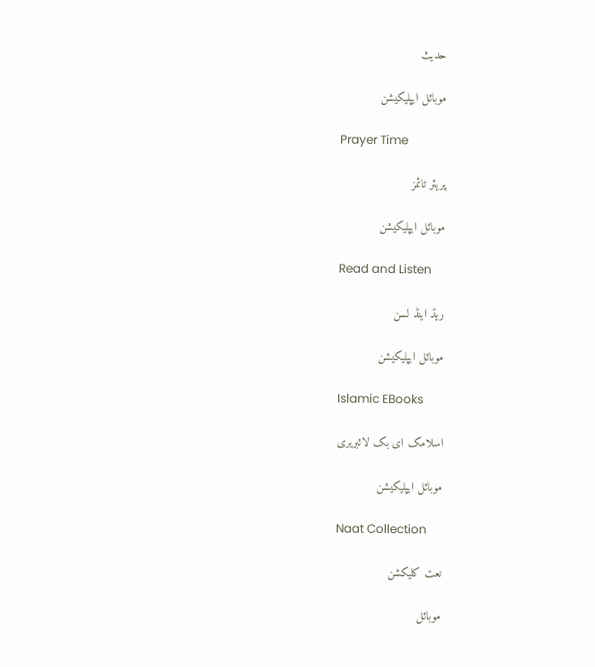حدیث

موبائل ایپلیکیشن

Prayer Time

پریئر ٹائمز

موبائل ایپلیکیشن

Read and Listen

ریڈ اینڈ لسن

موبائل ایپلیکیشن

Islamic EBooks

اسلامک ای بک لائبریری

موبائل ایپلیکیشن

Naat Collection

نعت کلیکشن

موبائل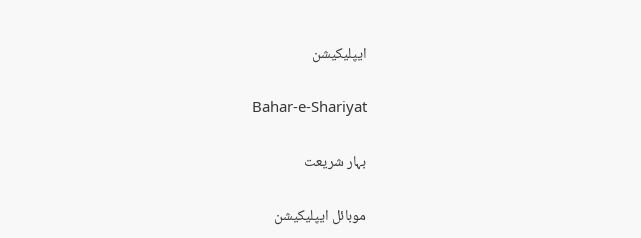ایپلیکیشن

Bahar-e-Shariyat

بہار شریعت

موبائل ایپلیکیشن